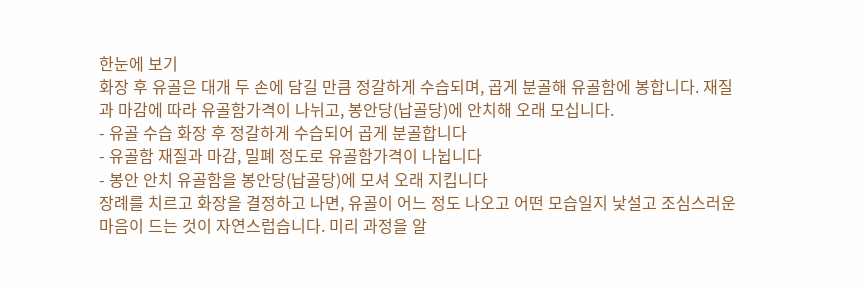한눈에 보기
화장 후 유골은 대개 두 손에 담길 만큼 정갈하게 수습되며, 곱게 분골해 유골함에 봉합니다. 재질과 마감에 따라 유골함가격이 나뉘고, 봉안당(납골당)에 안치해 오래 모십니다.
- 유골 수습 화장 후 정갈하게 수습되어 곱게 분골합니다
- 유골함 재질과 마감, 밀폐 정도로 유골함가격이 나뉩니다
- 봉안 안치 유골함을 봉안당(납골당)에 모셔 오래 지킵니다
장례를 치르고 화장을 결정하고 나면, 유골이 어느 정도 나오고 어떤 모습일지 낯설고 조심스러운 마음이 드는 것이 자연스럽습니다. 미리 과정을 알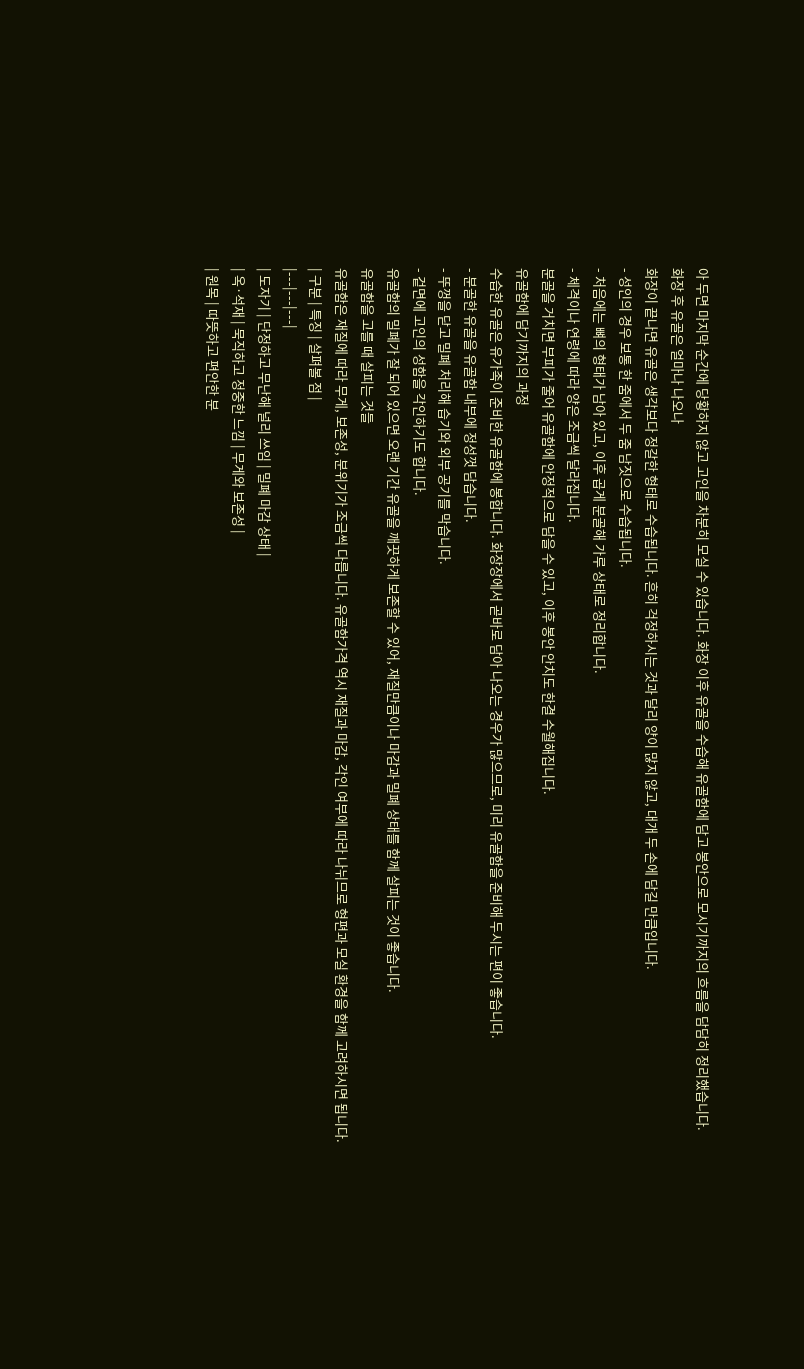아 두면 마지막 순간에 당황하지 않고 고인을 차분히 모실 수 있습니다. 화장 이후 유골을 수습해 유골함에 담고 봉안으로 모시기까지의 흐름을 담담히 정리했습니다.
화장 후 유골은 얼마나 나오나
화장이 끝나면 유골은 생각보다 정갈한 형태로 수습됩니다. 흔히 걱정하시는 것과 달리 양이 많지 않고, 대개 두 손에 담길 만큼입니다.
- 성인의 경우 보통 한 줌에서 두 줌 남짓으로 수습됩니다.
- 처음에는 뼈의 형태가 남아 있고, 이후 곱게 분골해 가루 상태로 정리합니다.
- 체격이나 연령에 따라 양은 조금씩 달라집니다.
분골을 거치면 부피가 줄어 유골함에 안정적으로 담을 수 있고, 이후 봉안 안치도 한결 수월해집니다.
유골함에 담기까지의 과정
수습한 유골은 유가족이 준비한 유골함에 봉합니다. 화장장에서 곧바로 담아 나오는 경우가 많으므로, 미리 유골함을 준비해 두시는 편이 좋습니다.
- 분골한 유골을 유골함 내부에 정성껏 담습니다.
- 뚜껑을 닫고 밀폐 처리해 습기와 외부 공기를 막습니다.
- 겉면에 고인의 성함을 각인하기도 합니다.
유골함의 밀폐가 잘 되어 있으면 오랜 기간 유골을 깨끗하게 보존할 수 있어, 재질만큼이나 마감과 밀폐 상태를 함께 살피는 것이 좋습니다.
유골함을 고를 때 살피는 것들
유골함은 재질에 따라 무게, 보존성, 분위기가 조금씩 다릅니다. 유골함가격 역시 재질과 마감, 각인 여부에 따라 나뉘므로 형편과 모실 환경을 함께 고려하시면 됩니다.
| 구분 | 특징 | 살펴볼 점 |
|---|---|---|
| 도자기 | 단정하고 무난해 널리 쓰임 | 밀폐 마감 상태 |
| 옥·석재 | 묵직하고 정중한 느낌 | 무게와 보존성 |
| 원목 | 따뜻하고 편안한 분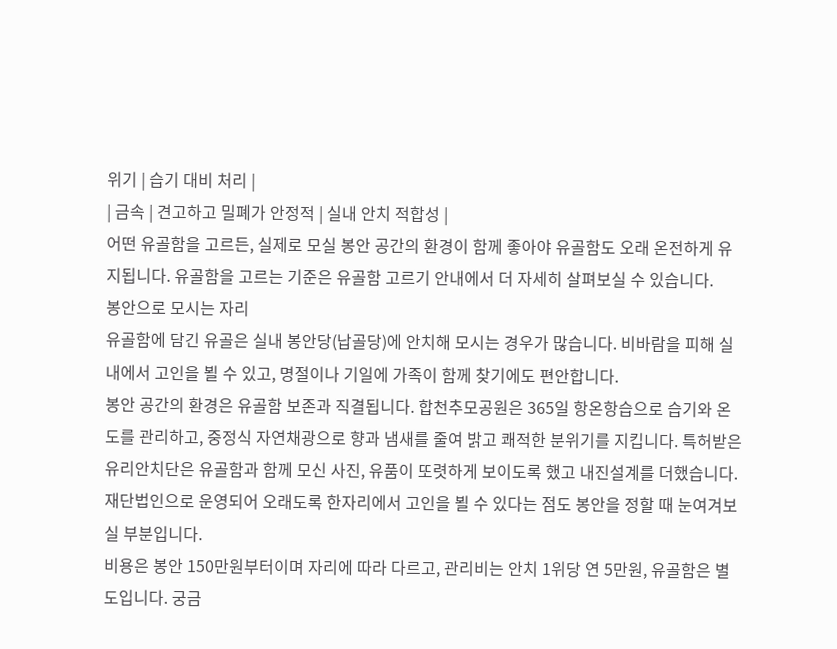위기 | 습기 대비 처리 |
| 금속 | 견고하고 밀폐가 안정적 | 실내 안치 적합성 |
어떤 유골함을 고르든, 실제로 모실 봉안 공간의 환경이 함께 좋아야 유골함도 오래 온전하게 유지됩니다. 유골함을 고르는 기준은 유골함 고르기 안내에서 더 자세히 살펴보실 수 있습니다.
봉안으로 모시는 자리
유골함에 담긴 유골은 실내 봉안당(납골당)에 안치해 모시는 경우가 많습니다. 비바람을 피해 실내에서 고인을 뵐 수 있고, 명절이나 기일에 가족이 함께 찾기에도 편안합니다.
봉안 공간의 환경은 유골함 보존과 직결됩니다. 합천추모공원은 365일 항온항습으로 습기와 온도를 관리하고, 중정식 자연채광으로 향과 냄새를 줄여 밝고 쾌적한 분위기를 지킵니다. 특허받은 유리안치단은 유골함과 함께 모신 사진, 유품이 또렷하게 보이도록 했고 내진설계를 더했습니다. 재단법인으로 운영되어 오래도록 한자리에서 고인을 뵐 수 있다는 점도 봉안을 정할 때 눈여겨보실 부분입니다.
비용은 봉안 150만원부터이며 자리에 따라 다르고, 관리비는 안치 1위당 연 5만원, 유골함은 별도입니다. 궁금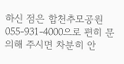하신 점은 합천추모공원 055-931-4000으로 편히 문의해 주시면 차분히 안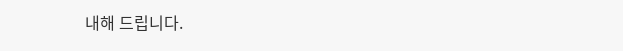내해 드립니다.